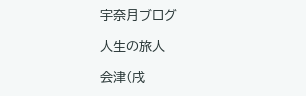宇奈月ブログ

人生の旅人

会津(戌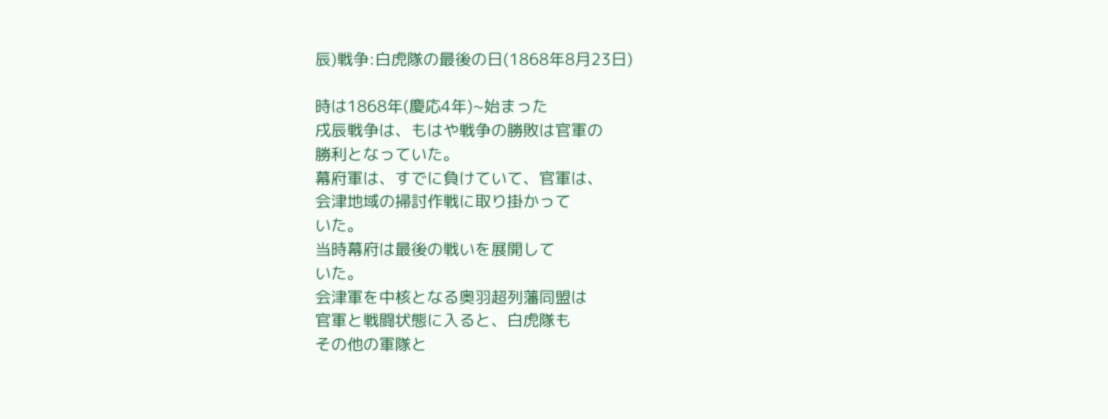辰)戦争:白虎隊の最後の日(1868年8月23日)

時は1868年(慶応4年)~始まった
戌辰戦争は、もはや戦争の勝敗は官軍の
勝利となっていた。
幕府軍は、すでに負けていて、官軍は、
会津地域の掃討作戦に取り掛かって
いた。
当時幕府は最後の戦いを展開して
いた。
会津軍を中核となる奥羽超列藩同盟は
官軍と戦闘状態に入ると、白虎隊も
その他の軍隊と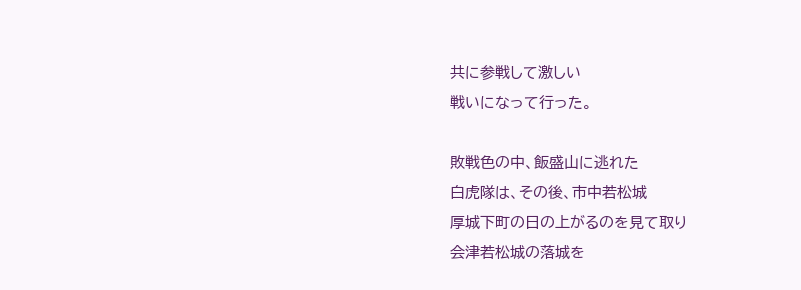共に参戦して激しい
戦いになって行った。

敗戦色の中、飯盛山に逃れた
白虎隊は、その後、市中若松城
厚城下町の日の上がるのを見て取り
会津若松城の落城を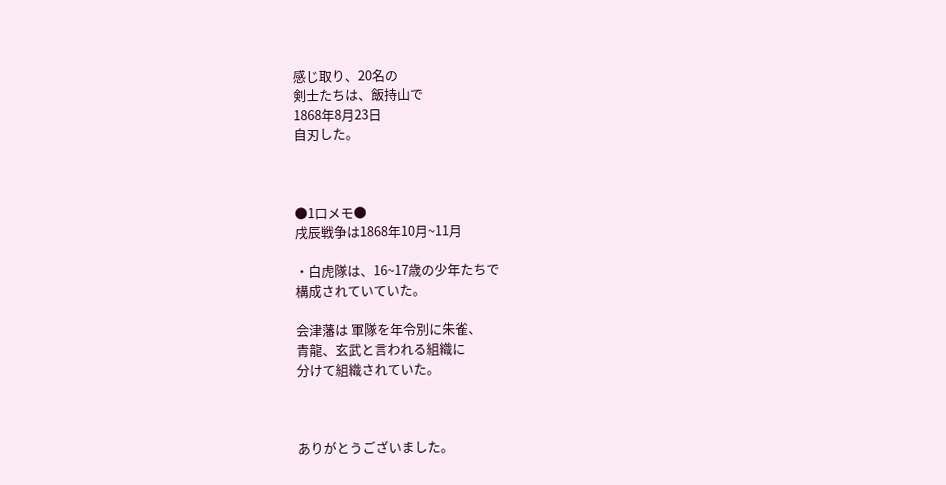感じ取り、20名の
剣士たちは、飯持山で
1868年8月23日
自刃した。



●1口メモ●
戌辰戦争は1868年10月~11月

・白虎隊は、16~17歳の少年たちで
構成されていていた。

会津藩は 軍隊を年令別に朱雀、
青龍、玄武と言われる組織に
分けて組織されていた。



ありがとうございました。